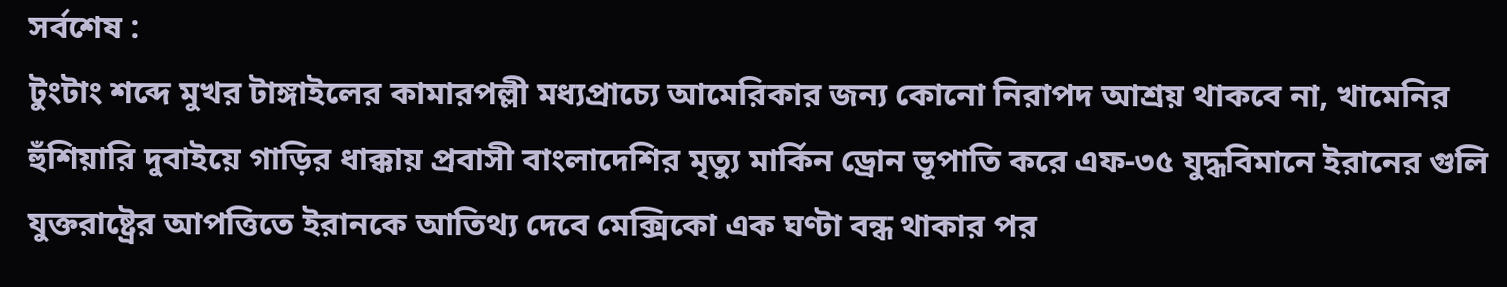সর্বশেষ :
টুংটাং শব্দে মুখর টাঙ্গাইলের কামারপল্লী মধ্যপ্রাচ্যে আমেরিকার জন্য কোনো নিরাপদ আশ্রয় থাকবে না, খামেনির হুঁশিয়ারি দুবাইয়ে গাড়ির ধাক্কায় প্রবাসী বাংলাদেশির মৃত্যু মার্কিন ড্রোন ভূপাতি করে এফ-৩৫ যুদ্ধবিমানে ইরানের গুলি যুক্তরাষ্ট্রের আপত্তিতে ইরানকে আতিথ্য দেবে মেক্সিকো এক ঘণ্টা বন্ধ থাকার পর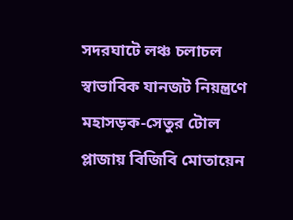সদরঘাটে লঞ্চ চলাচল স্বাভাবিক যানজট নিয়ন্ত্রণে মহাসড়ক-সেতুর টোল প্লাজায় বিজিবি মোতায়েন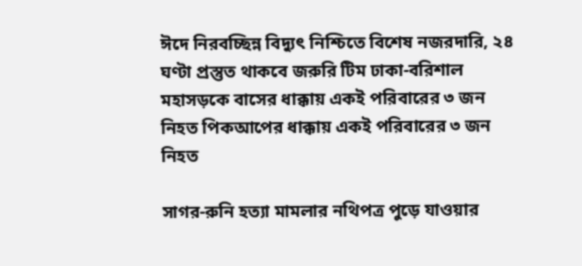ঈদে নিরবচ্ছিন্ন বিদ্যুৎ নিশ্চিতে বিশেষ নজরদারি, ২৪ ঘণ্টা প্রস্তুত থাকবে জরুরি টিম ঢাকা-বরিশাল মহাসড়কে বাসের ধাক্কায় একই প‌রিবা‌রের ৩ জন নিহত পিকআপের ধাক্কায় একই পরিবারের ৩ জন নিহত

সাগর-রুনি হত্যা মামলার নথিপত্র পুড়ে যাওয়ার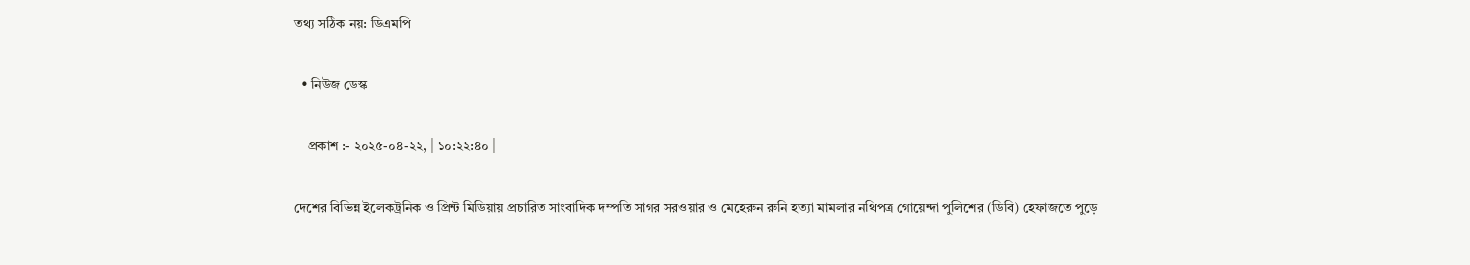তথ্য সঠিক নয়: ডিএমপি

  • নিউজ ডেস্ক

    প্রকাশ :- ২০২৫-০৪-২২, | ১০:২২:৪০ |

দেশের বিভিন্ন ইলেকট্রনিক ও প্রিন্ট মিডিয়ায় প্রচারিত সাংবাদিক দম্পতি সাগর সরওয়ার ও মেহেরুন রুনি হত্যা মামলার নথিপত্র গোয়েন্দা পুলিশের (ডিবি) হেফাজতে পুড়ে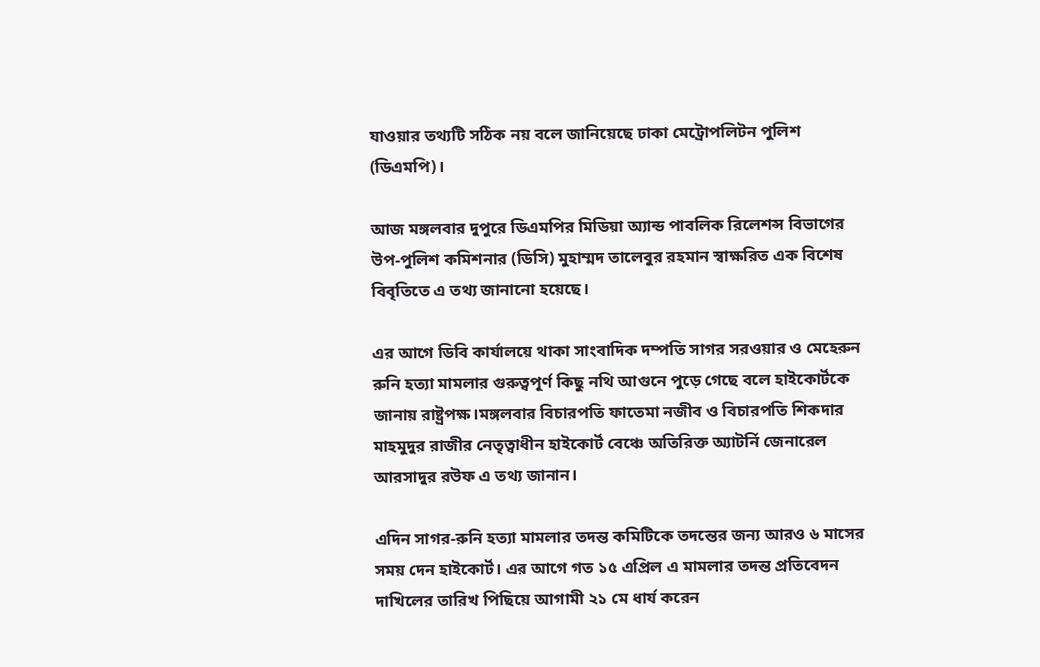যাওয়ার তথ্যটি সঠিক নয় বলে জানিয়েছে ঢাকা মেট্রোপলিটন পুলিশ (ডিএমপি)।

আজ মঙ্গলবার দুপুরে ডিএমপির মিডিয়া অ্যান্ড পাবলিক রিলেশন্স বিভাগের উপ-পুলিশ কমিশনার (ডিসি) মুহাম্মদ তালেবুর রহমান স্বাক্ষরিত এক বিশেষ বিবৃতিতে এ তথ্য জানানো হয়েছে।

এর আগে ডিবি কার্যালয়ে থাকা সাংবাদিক দম্পতি সাগর সরওয়ার ও মেহেরুন রুনি হত্যা মামলার গুরুত্বপূর্ণ কিছু নথি আগুনে পুড়ে গেছে বলে হাইকোর্টকে জানায় রাষ্ট্রপক্ষ।মঙ্গলবার বিচারপতি ফাতেমা নজীব ও বিচারপতি শিকদার মাহমুদুর রাজীর নেতৃত্বাধীন হাইকোর্ট বেঞ্চে অতিরিক্ত অ্যাটর্নি জেনারেল আরসাদুর রউফ এ তথ্য জানান।

এদিন সাগর-রুনি হত্যা মামলার তদন্ত কমিটিকে তদন্তের জন্য আরও ৬ মাসের সময় দেন হাইকোর্ট। এর আগে গত ১৫ এপ্রিল এ মামলার তদন্ত প্রতিবেদন দাখিলের তারিখ পিছিয়ে আগামী ২১ মে ধার্য করেন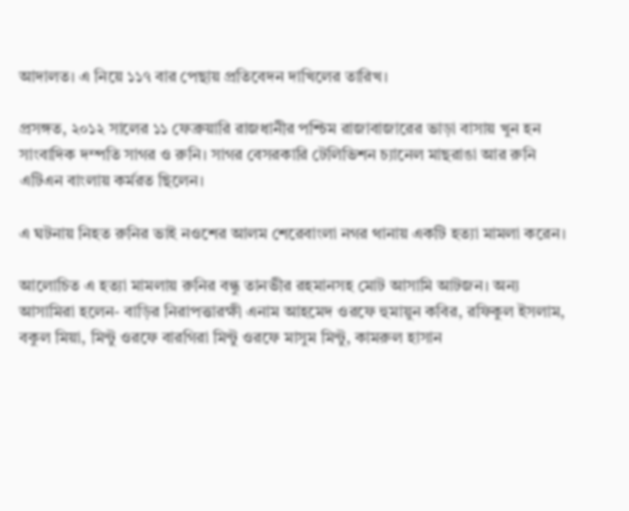আদালত। এ নিয়ে ১১৭ বার পেছায় প্রতিবেদন দাখিলের তারিখ।

প্রসঙ্গত, ২০১২ সালের ১১ ফেব্রুয়ারি রাজধানীর পশ্চিম রাজাবাজারের ভাড়া বাসায় খুন হন সাংবাদিক দম্পতি সাগর ও রুনি। সাগর বেসরকারি টেলিভিশন চ্যানেল মাছরাঙা আর রুনি এটিএন বাংলায় কর্মরত ছিলেন।

এ ঘটনায় নিহত রুনির ভাই নওশের আলম শেরেবাংলা নগর থানায় একটি হত্যা মামলা করেন।

আলোচিত এ হত্যা মামলায় রুনির বন্ধু তানভীর রহমানসহ মোট আসামি আটজন। অন্য আসামিরা হলেন- বাড়ির নিরাপত্তারক্ষী এনাম আহমেদ ওরফে হুমায়ুন কবির, রফিকুল ইসলাম, বকুল মিয়া, মিন্টু ওরফে বারগিরা মিন্টু ওরফে মাসুম মিন্টু, কামরুল হাসান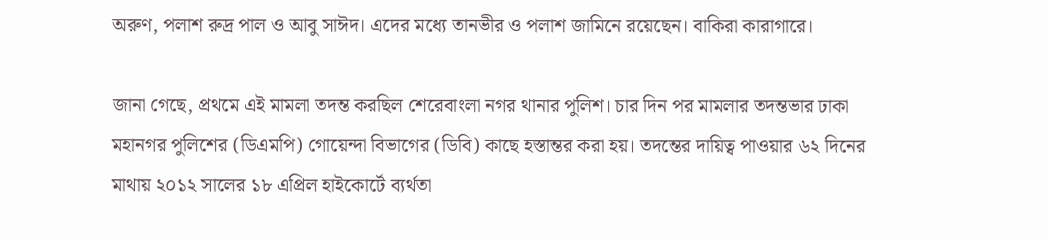অরুণ, পলাশ রুদ্র পাল ও আবু সাঈদ। এদের মধ্যে তানভীর ও পলাশ জামিনে রয়েছেন। বাকিরা কারাগারে।

জানা গেছে, প্রথমে এই মামলা তদন্ত করছিল শেরেবাংলা নগর থানার পুলিশ। চার দিন পর মামলার তদন্তভার ঢাকা মহানগর পুলিশের (ডিএমপি) গোয়েন্দা বিভাগের (ডিবি) কাছে হস্তান্তর করা হয়। তদন্তের দায়িত্ব পাওয়ার ৬২ দিনের মাথায় ২০১২ সালের ১৮ এপ্রিল হাইকোর্টে ব্যর্থতা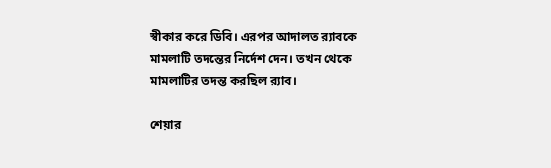স্বীকার করে ডিবি। এরপর আদালত র‍্যাবকে মামলাটি তদন্তের নির্দেশ দেন। তখন থেকে মামলাটির তদন্ত করছিল র‍্যাব।

শেয়ার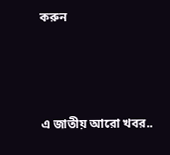করুন



এ জাতীয় আরো খবর..